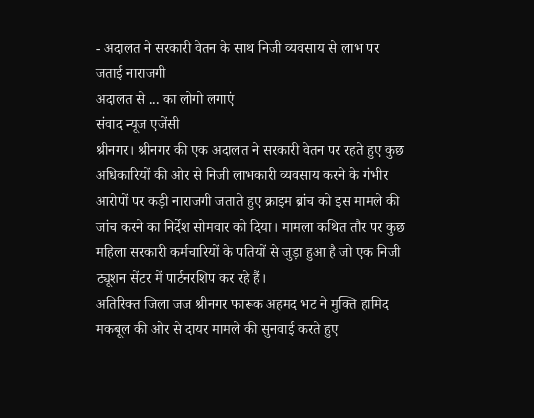- अदालत ने सरकारी वेतन के साथ निजी व्यवसाय से लाभ पर जताई नाराजगी
अदालत से ... का लोगो लगाएं
संवाद न्यूज एजेंसी
श्रीनगर। श्रीनगर की एक अदालत ने सरकारी वेतन पर रहते हुए कुछ अधिकारियों की ओर से निजी लाभकारी व्यवसाय करने के गंभीर आरोपों पर कड़ी नाराजगी जताते हुए क्राइम ब्रांच को इस मामले की जांच करने का निर्देश सोमवार को दिया। मामला कथित तौर पर कुछ महिला सरकारी कर्मचारियों के पतियों से जुड़ा हुआ है जो एक निजी ट्यूशन सेंटर में पार्टनरशिप कर रहे हैं।
अतिरिक्त जिला जज श्रीनगर फारूक अहमद भट ने मुक्ति हामिद मकबूल की ओर से दायर मामले की सुनवाई करते हुए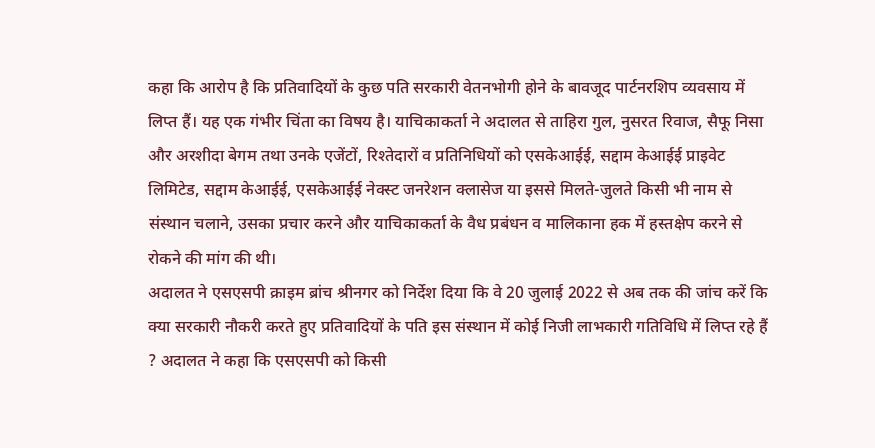कहा कि आरोप है कि प्रतिवादियों के कुछ पति सरकारी वेतनभोगी होने के बावजूद पार्टनरशिप व्यवसाय में लिप्त हैं। यह एक गंभीर चिंता का विषय है। याचिकाकर्ता ने अदालत से ताहिरा गुल, नुसरत रिवाज, सैफू निसा और अरशीदा बेगम तथा उनके एजेंटों, रिश्तेदारों व प्रतिनिधियों को एसकेआईई, सद्दाम केआईई प्राइवेट लिमिटेड, सद्दाम केआईई, एसकेआईई नेक्स्ट जनरेशन क्लासेज या इससे मिलते-जुलते किसी भी नाम से संस्थान चलाने, उसका प्रचार करने और याचिकाकर्ता के वैध प्रबंधन व मालिकाना हक में हस्तक्षेप करने से रोकने की मांग की थी।
अदालत ने एसएसपी क्राइम ब्रांच श्रीनगर को निर्देश दिया कि वे 20 जुलाई 2022 से अब तक की जांच करें कि क्या सरकारी नौकरी करते हुए प्रतिवादियों के पति इस संस्थान में कोई निजी लाभकारी गतिविधि में लिप्त रहे हैं ? अदालत ने कहा कि एसएसपी को किसी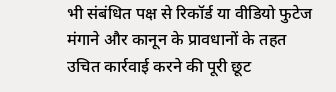भी संबंधित पक्ष से रिकॉर्ड या वीडियो फुटेज मंगाने और कानून के प्रावधानों के तहत उचित कार्रवाई करने की पूरी छूट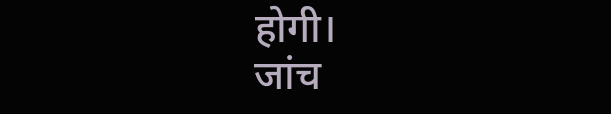होगी।
जांच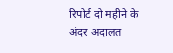रिपोर्ट दो महीने के अंदर अदालत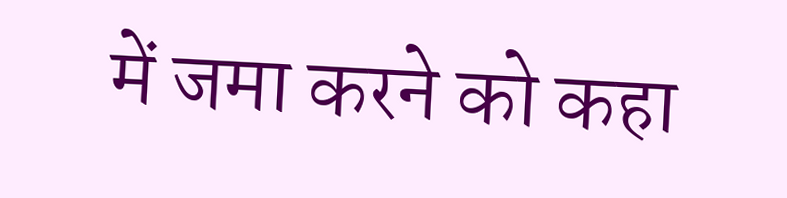में जमा करने को कहा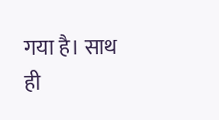गया है। साथ ही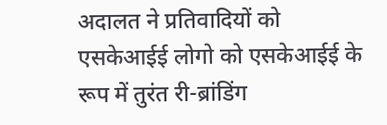अदालत ने प्रतिवादियों को एसकेआईई लोगो को एसकेआईई के रूप में तुरंत री-ब्रांडिंग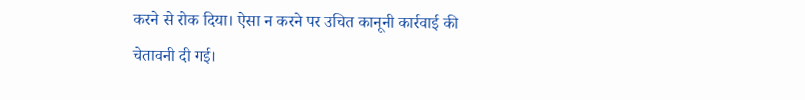करने से रोक दिया। ऐसा न करने पर उचित कानूनी कार्रवाई की चेतावनी दी गई।